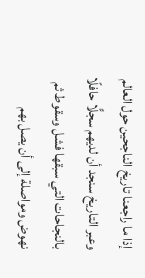إذا ما راجعنا تاريخ الناجحين حول العالم وعبر التاريخ سنجد أن لديهم سجلًّا حافلًا بالنجاحات التي سبقها فشل وسقوط ثم نهوض ومواصلة إلى أن يصل بهم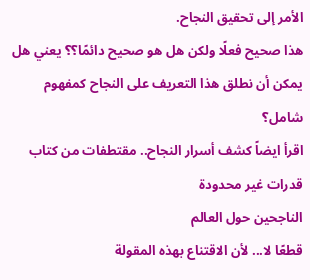الأمر إلى تحقيق النجاح.
هذا صحيح فعلًا ولكن هل هو صحيح دائمًا؟؟ يعني هل يمكن أن نطلق هذا التعريف على النجاح كمفهوم شامل؟
اقرأ ايضاً كشف أسرار النجاح.. مقتطفات من كتاب قدرات غير محدودة
الناجحين حول العالم
قطعًا لا... لأن الاقتناع بهذه المقولة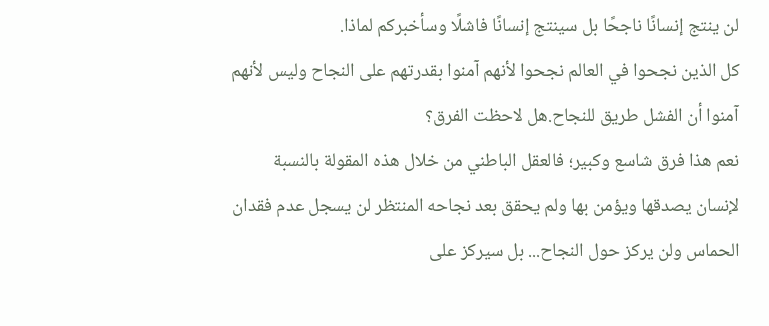لن ينتج إنسانًا ناجحًا بل سينتج إنسانًا فاشلًا وسأخبركم لماذا.
كل الذين نجحوا في العالم نجحوا لأنهم آمنوا بقدرتهم على النجاح وليس لأنهم آمنوا أن الفشل طريق للنجاح.هل لاحظت الفرق؟
نعم هذا فرق شاسع وكبير؛ فالعقل الباطني من خلال هذه المقولة بالنسبة لإنسان يصدقها ويؤمن بها ولم يحقق بعد نجاحه المنتظر لن يسجل عدم فقدان الحماس ولن يركز حول النجاح... بل سيركز على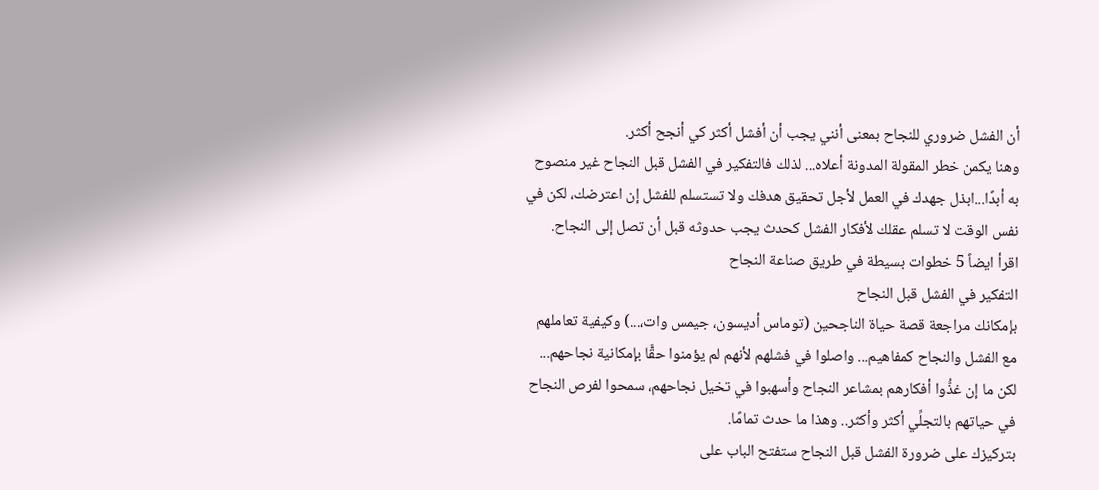أن الفشل ضروري للنجاح بمعنى أنني يجب أن أفشل أكثر كي أنجح أكثر.
وهنا يكمن خطر المقولة المدونة أعلاه... لذلك فالتفكير في الفشل قبل النجاح غير منصوح به أبدًا...ابذل جهدك في العمل لأجل تحقيق هدفك ولا تستسلم للفشل إن اعترضك، لكن في نفس الوقت لا تسلم عقلك لأفكار الفشل كحدث يجب حدوثه قبل أن تصل إلى النجاح.
اقرأ ايضاً 5 خطوات بسيطة في طريق صناعة النجاح
التفكير في الفشل قبل النجاح
بإمكانك مراجعة قصة حياة الناجحين (توماس أديسون، جيمس وات،...) وكيفية تعاملهم مع الفشل والنجاح كمفاهيم... واصلوا في فشلهم لأنهم لم يؤمنوا حقًّا بإمكانية نجاحهم... لكن ما إن غذُّوا أفكارهم بمشاعر النجاح وأسهبوا في تخيل نجاحهم، سمحوا لفرص النجاح في حياتهم بالتجلِّي أكثر وأكثر.. وهذا ما حدث تمامًا.
بتركيزك على ضرورة الفشل قبل النجاح ستفتح الباب على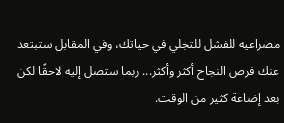مصراعيه للفشل للتجلي في حياتك، وفي المقابل ستبتعد عنك فرص النجاح أكثر وأكثر... ربما ستصل إليه لاحقًا لكن بعد إضاعة كثير من الوقت.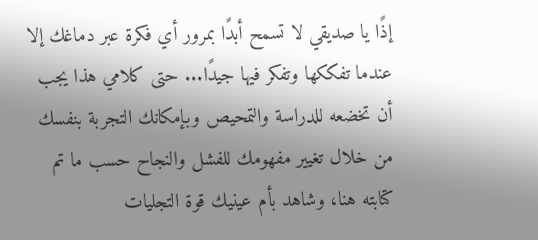إذًا يا صديقي لا تسمح أبدًا بمرور أي فكرة عبر دماغك إلا عندما تفككها وتفكر فيها جيدًا... حتى كلامي هذا يجب أن تخضعه للدراسة والتمحيص وبإمكانك التجربة بنفسك من خلال تغيير مفهومك للفشل والنجاح حسب ما تم كتابته هنا، وشاهد بأم عينيك قوة التجليات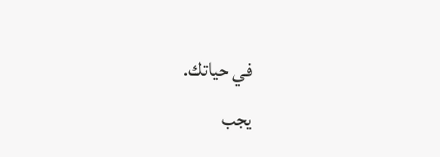في حياتك.
يجب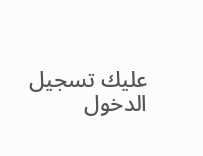عليك تسجيل الدخول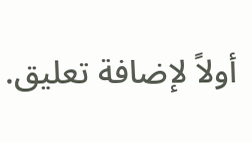أولاً لإضافة تعليق.